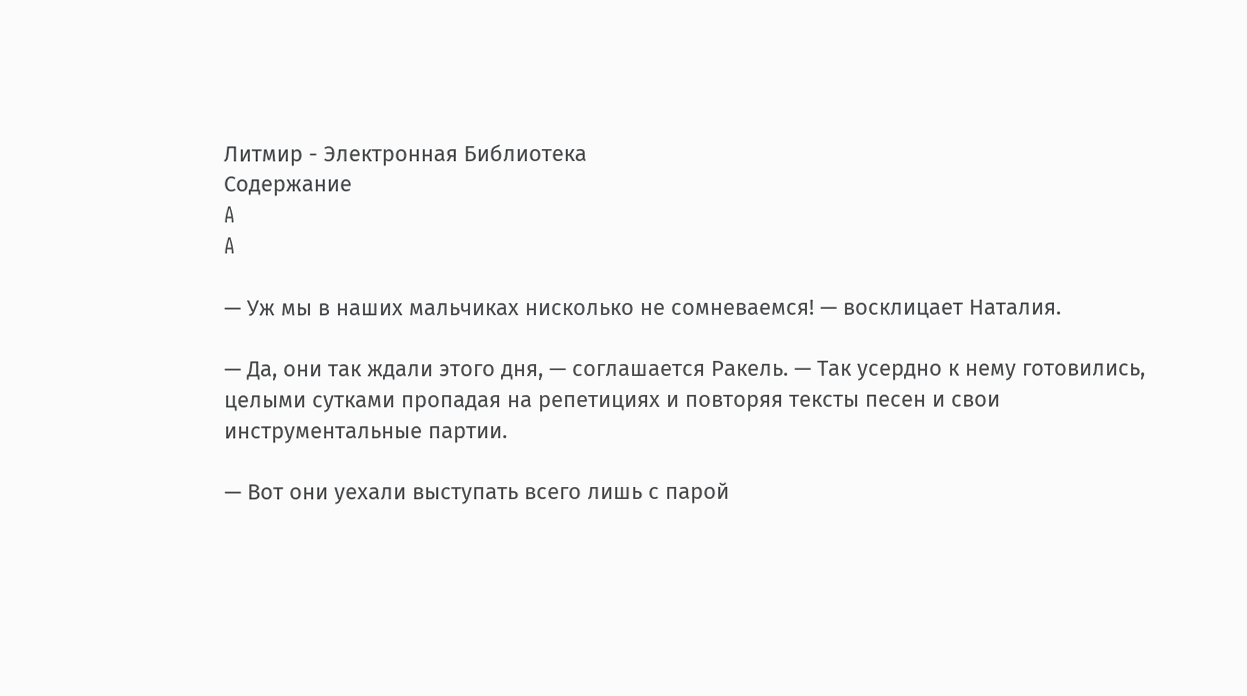Литмир - Электронная Библиотека
Содержание
A
A

— Уж мы в наших мальчиках нисколько не сомневаемся! — восклицает Наталия.

— Да, они так ждали этого дня, — соглашается Ракель. — Так усердно к нему готовились, целыми сутками пропадая на репетициях и повторяя тексты песен и свои инструментальные партии.

— Вот они уехали выступать всего лишь с парой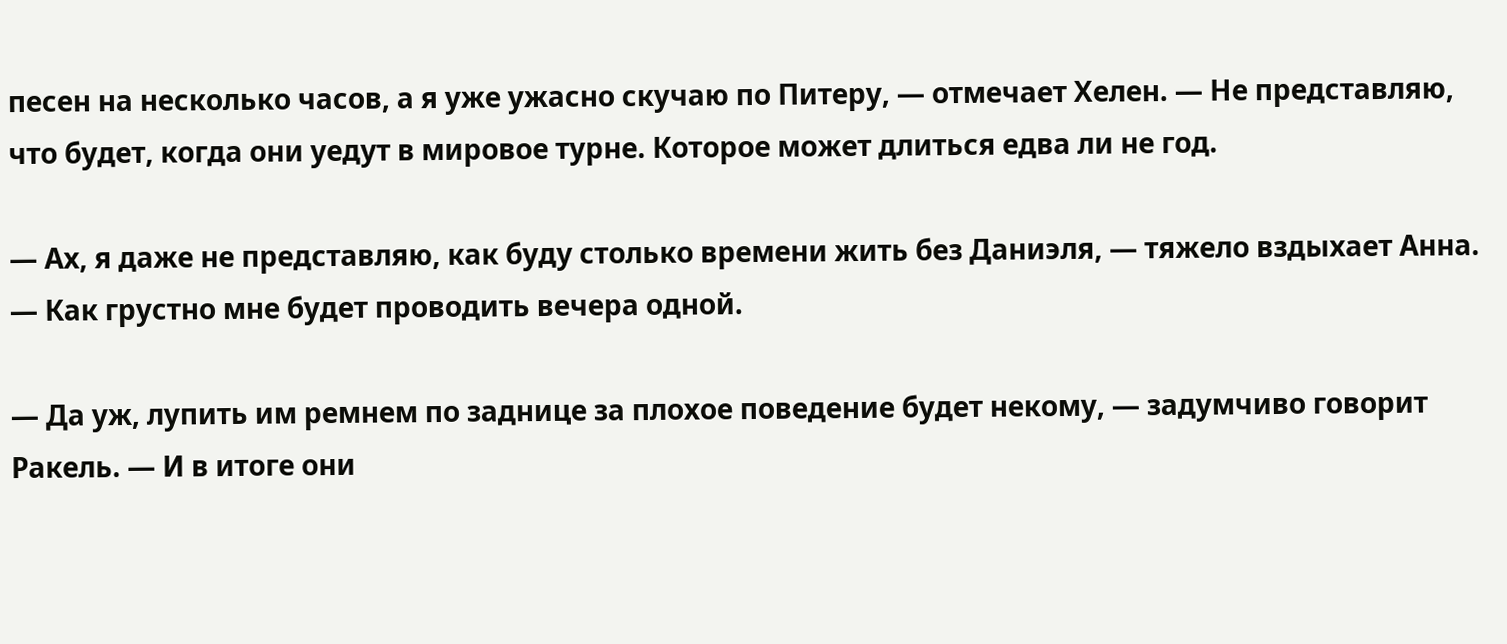песен на несколько часов, а я уже ужасно скучаю по Питеру, — отмечает Хелен. — Не представляю, что будет, когда они уедут в мировое турне. Которое может длиться едва ли не год.

— Ах, я даже не представляю, как буду столько времени жить без Даниэля, — тяжело вздыхает Анна. — Как грустно мне будет проводить вечера одной.

— Да уж, лупить им ремнем по заднице за плохое поведение будет некому, — задумчиво говорит Ракель. — И в итоге они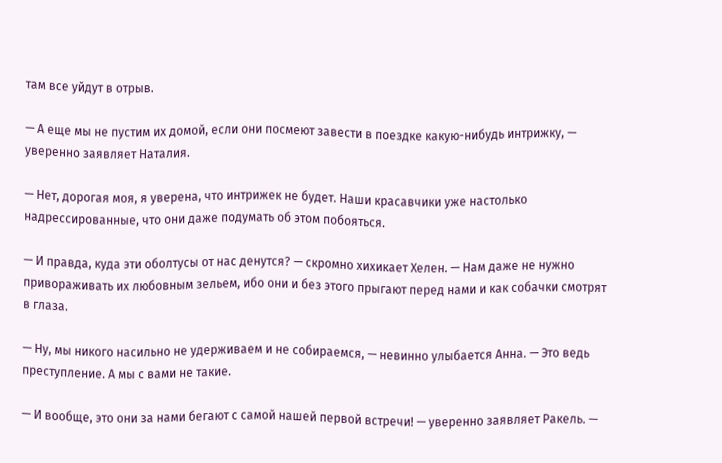там все уйдут в отрыв.

— А еще мы не пустим их домой, если они посмеют завести в поездке какую-нибудь интрижку, — уверенно заявляет Наталия.

— Нет, дорогая моя, я уверена, что интрижек не будет. Наши красавчики уже настолько надрессированные, что они даже подумать об этом побояться.

— И правда, куда эти оболтусы от нас денутся? — скромно хихикает Хелен. — Нам даже не нужно привораживать их любовным зельем, ибо они и без этого прыгают перед нами и как собачки смотрят в глаза.

— Ну, мы никого насильно не удерживаем и не собираемся, — невинно улыбается Анна. — Это ведь преступление. А мы с вами не такие.

— И вообще, это они за нами бегают с самой нашей первой встречи! — уверенно заявляет Ракель. —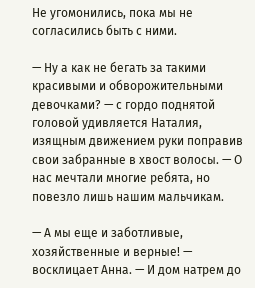Не угомонились, пока мы не согласились быть с ними.

— Ну а как не бегать за такими красивыми и обворожительными девочками? — с гордо поднятой головой удивляется Наталия, изящным движением руки поправив свои забранные в хвост волосы. — О нас мечтали многие ребята, но повезло лишь нашим мальчикам.

— А мы еще и заботливые, хозяйственные и верные! — восклицает Анна. — И дом натрем до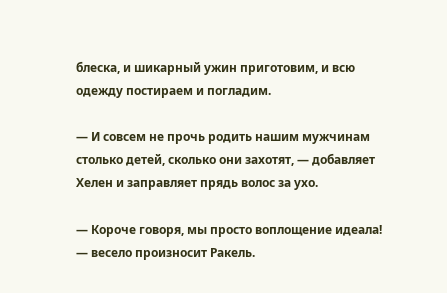блеска, и шикарный ужин приготовим, и всю одежду постираем и погладим.

— И совсем не прочь родить нашим мужчинам столько детей, сколько они захотят, — добавляет Хелен и заправляет прядь волос за ухо.

— Короче говоря, мы просто воплощение идеала! — весело произносит Ракель.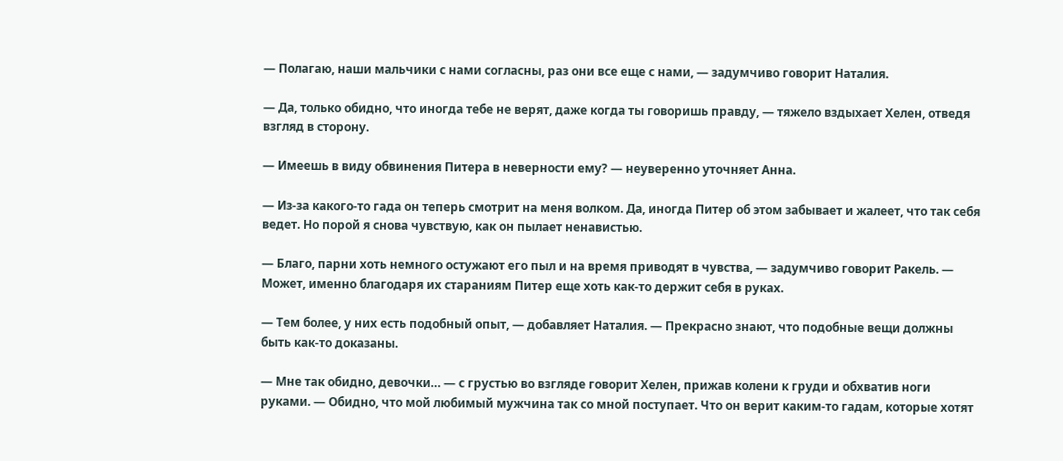— Полагаю, наши мальчики с нами согласны, раз они все еще с нами, — задумчиво говорит Наталия.

— Да, только обидно, что иногда тебе не верят, даже когда ты говоришь правду, — тяжело вздыхает Хелен, отведя взгляд в сторону.

— Имеешь в виду обвинения Питера в неверности ему? — неуверенно уточняет Анна.

— Из-за какого-то гада он теперь смотрит на меня волком. Да, иногда Питер об этом забывает и жалеет, что так себя ведет. Но порой я снова чувствую, как он пылает ненавистью.

— Благо, парни хоть немного остужают его пыл и на время приводят в чувства, — задумчиво говорит Ракель. — Может, именно благодаря их стараниям Питер еще хоть как-то держит себя в руках.

— Тем более, у них есть подобный опыт, — добавляет Наталия. — Прекрасно знают, что подобные вещи должны быть как-то доказаны.

— Мне так обидно, девочки… — с грустью во взгляде говорит Хелен, прижав колени к груди и обхватив ноги руками. — Обидно, что мой любимый мужчина так со мной поступает. Что он верит каким-то гадам, которые хотят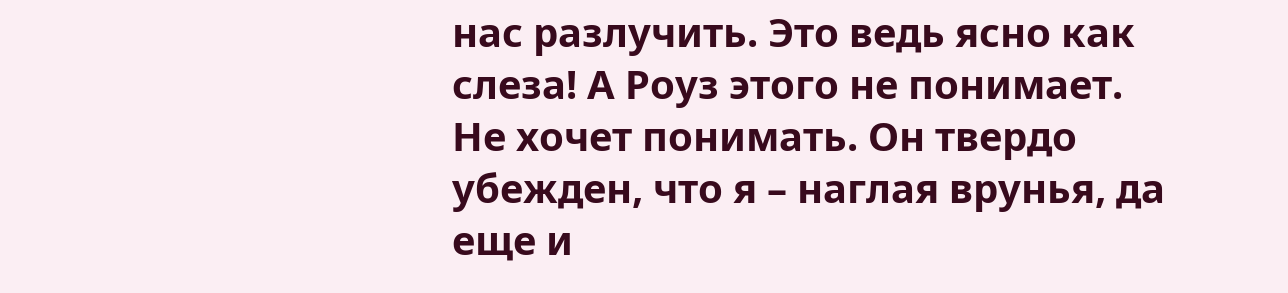нас разлучить. Это ведь ясно как слеза! А Роуз этого не понимает. Не хочет понимать. Он твердо убежден, что я – наглая врунья, да еще и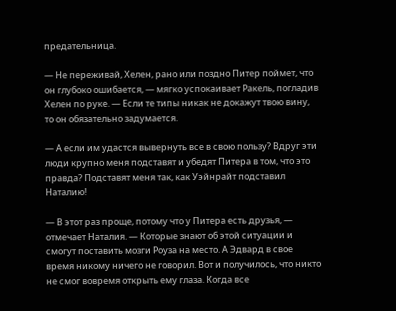предательница.

— Не переживай, Хелен, рано или поздно Питер поймет, что он глубоко ошибается, — мягко успокаивает Ракель, погладив Хелен по руке. — Если те типы никак не докажут твою вину, то он обязательно задумается.

— А если им удастся вывернуть все в свою пользу? Вдруг эти люди крупно меня подставят и убедят Питера в том, что это правда? Подставят меня так, как Уэйнрайт подставил Наталию!

— В этот раз проще, потому что у Питера есть друзья, — отмечает Наталия. — Которые знают об этой ситуации и смогут поставить мозги Роуза на место. А Эдвард в свое время никому ничего не говорил. Вот и получилось, что никто не смог вовремя открыть ему глаза. Когда все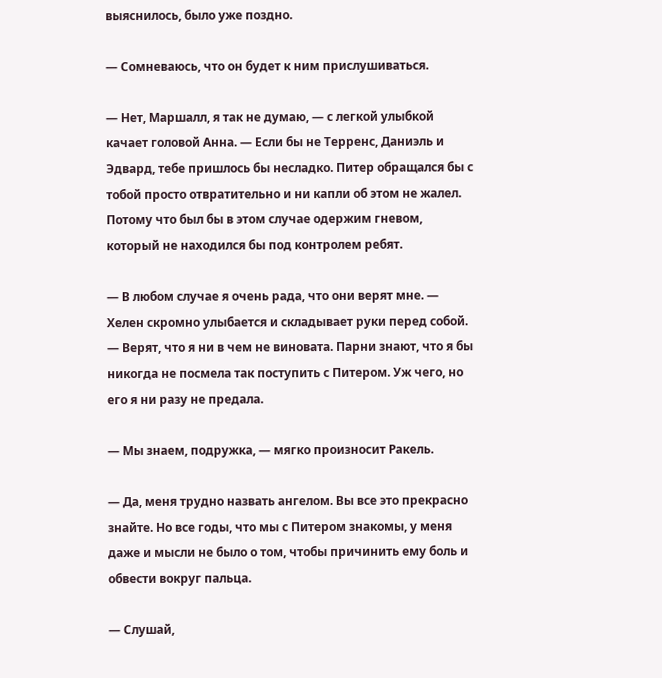выяснилось, было уже поздно.

— Сомневаюсь, что он будет к ним прислушиваться.

— Нет, Маршалл, я так не думаю, — с легкой улыбкой качает головой Анна. — Если бы не Терренс, Даниэль и Эдвард, тебе пришлось бы несладко. Питер обращался бы с тобой просто отвратительно и ни капли об этом не жалел. Потому что был бы в этом случае одержим гневом, который не находился бы под контролем ребят.

— В любом случае я очень рада, что они верят мне. — Хелен скромно улыбается и складывает руки перед собой. — Верят, что я ни в чем не виновата. Парни знают, что я бы никогда не посмела так поступить с Питером. Уж чего, но его я ни разу не предала.

— Мы знаем, подружка, — мягко произносит Ракель.

— Да, меня трудно назвать ангелом. Вы все это прекрасно знайте. Но все годы, что мы с Питером знакомы, у меня даже и мысли не было о том, чтобы причинить ему боль и обвести вокруг пальца.

— Слушай,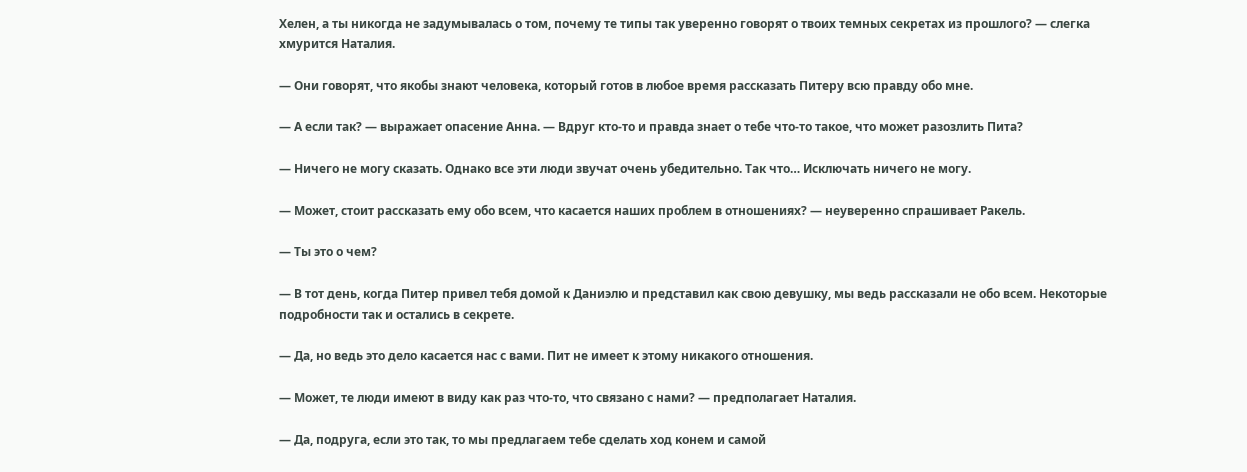Хелен, а ты никогда не задумывалась о том, почему те типы так уверенно говорят о твоих темных секретах из прошлого? — слегка хмурится Наталия.

— Они говорят, что якобы знают человека, который готов в любое время рассказать Питеру всю правду обо мне.

— А если так? — выражает опасение Анна. — Вдруг кто-то и правда знает о тебе что-то такое, что может разозлить Пита?

— Ничего не могу сказать. Однако все эти люди звучат очень убедительно. Так что… Исключать ничего не могу.

— Может, стоит рассказать ему обо всем, что касается наших проблем в отношениях? — неуверенно спрашивает Ракель.

— Ты это о чем?

— В тот день, когда Питер привел тебя домой к Даниэлю и представил как свою девушку, мы ведь рассказали не обо всем. Некоторые подробности так и остались в секрете.

— Да, но ведь это дело касается нас с вами. Пит не имеет к этому никакого отношения.

— Может, те люди имеют в виду как раз что-то, что связано с нами? — предполагает Наталия.

— Да, подруга, если это так, то мы предлагаем тебе сделать ход конем и самой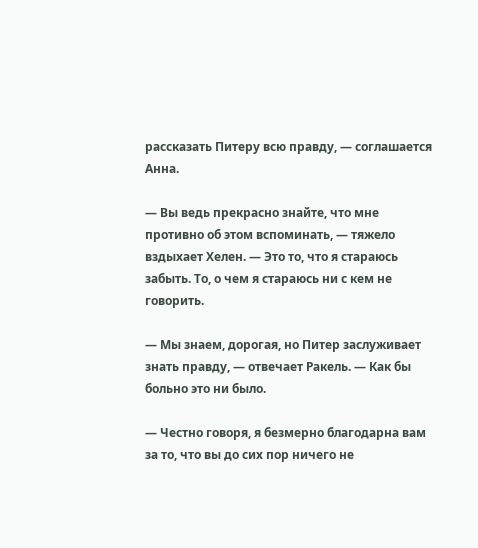рассказать Питеру всю правду, — соглашается Анна.

— Вы ведь прекрасно знайте, что мне противно об этом вспоминать, — тяжело вздыхает Хелен. — Это то, что я стараюсь забыть. То, о чем я стараюсь ни с кем не говорить.

— Мы знаем, дорогая, но Питер заслуживает знать правду, — отвечает Ракель. — Как бы больно это ни было.

— Честно говоря, я безмерно благодарна вам за то, что вы до сих пор ничего не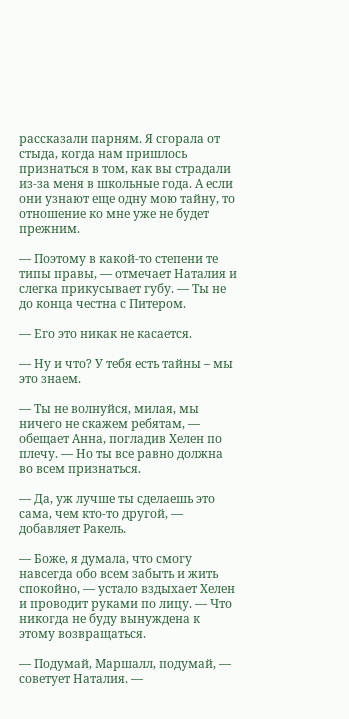рассказали парням. Я сгорала от стыда, когда нам пришлось признаться в том, как вы страдали из-за меня в школьные года. А если они узнают еще одну мою тайну, то отношение ко мне уже не будет прежним.

— Поэтому в какой-то степени те типы правы, — отмечает Наталия и слегка прикусывает губу. — Ты не до конца честна с Питером.

— Его это никак не касается.

— Ну и что? У тебя есть тайны – мы это знаем.

— Ты не волнуйся, милая, мы ничего не скажем ребятам, — обещает Анна, погладив Хелен по плечу. — Но ты все равно должна во всем признаться.

— Да, уж лучше ты сделаешь это сама, чем кто-то другой, — добавляет Ракель.

— Боже, я думала, что смогу навсегда обо всем забыть и жить спокойно, — устало вздыхает Хелен и проводит руками по лицу. — Что никогда не буду вынуждена к этому возвращаться.

— Подумай, Маршалл, подумай, — советует Наталия. —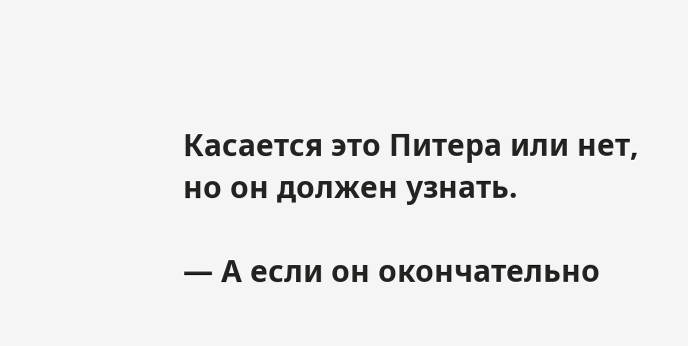Касается это Питера или нет, но он должен узнать.

— А если он окончательно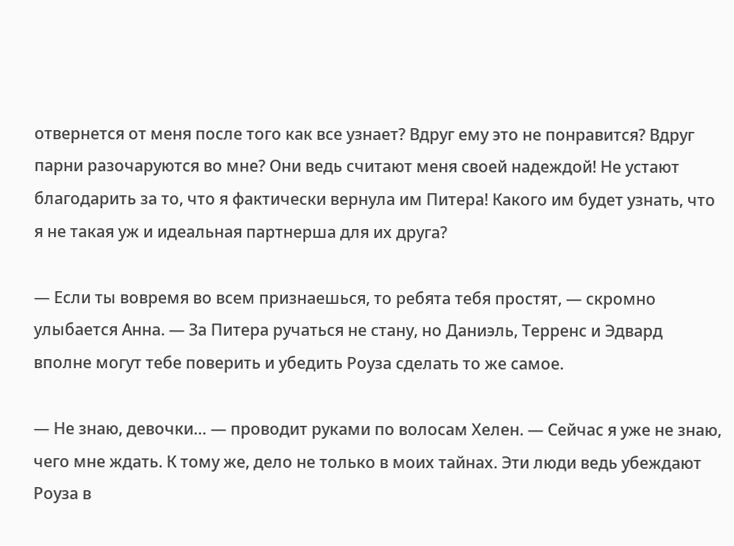отвернется от меня после того как все узнает? Вдруг ему это не понравится? Вдруг парни разочаруются во мне? Они ведь считают меня своей надеждой! Не устают благодарить за то, что я фактически вернула им Питера! Какого им будет узнать, что я не такая уж и идеальная партнерша для их друга?

— Если ты вовремя во всем признаешься, то ребята тебя простят, — скромно улыбается Анна. — За Питера ручаться не стану, но Даниэль, Терренс и Эдвард вполне могут тебе поверить и убедить Роуза сделать то же самое.

— Не знаю, девочки… — проводит руками по волосам Хелен. — Сейчас я уже не знаю, чего мне ждать. К тому же, дело не только в моих тайнах. Эти люди ведь убеждают Роуза в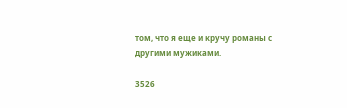том, что я еще и кручу романы с другими мужиками.

3526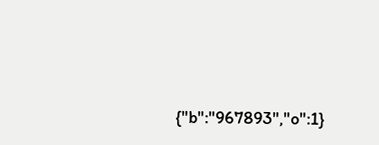{"b":"967893","o":1}